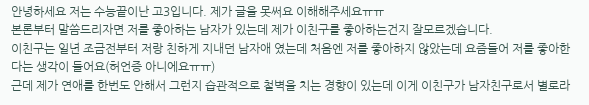안녕하세요 저는 수능끝이난 고3입니다. 제가 글을 못써요 이해해주세요ㅠㅠ
본론부터 말씀드리자면 저를 좋아하는 남자가 있는데 제가 이친구를 좋아하는건지 잘모르겠습니다.
이친구는 일년 조금전부터 저랑 친하게 지내던 남자애 였는데 처음엔 저를 좋아하지 않았는데 요즘들어 저를 좋아한다는 생각이 들어요(허언증 아니에요ㅠㅠ)
근데 제가 연애를 한번도 안해서 그런지 습관적으로 철벽을 치는 경향이 있는데 이게 이친구가 남자친구로서 별로라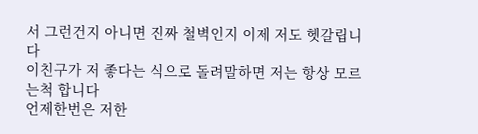서 그런건지 아니면 진짜 철벽인지 이제 저도 헷갈립니다
이친구가 저 좋다는 식으로 돌려말하면 저는 항상 모르는척 합니다
언제한번은 저한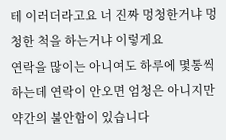테 이러더라고요 너 진짜 멍청한거냐 멍청한 척을 하는거냐 이렇게요
연락을 많이는 아니여도 하루에 몇통씩 하는데 연락이 안오면 엄청은 아니지만 약간의 불안함이 있습니다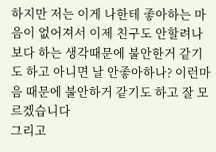하지만 저는 이게 나한테 좋아하는 마음이 없어져서 이제 친구도 안할려나보다 하는 생각때문에 불안한거 같기도 하고 아니면 날 안좋아하나? 이런마음 때문에 불안하거 같기도 하고 잘 모르겠습니다
그리고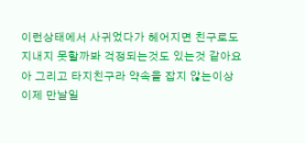이런상태에서 사귀었다가 헤어지면 친구로도 지내지 못할까봐 걱정되는것도 있는것 같아요
아 그리고 타지친구라 약속을 잡지 않는이상 이제 만날일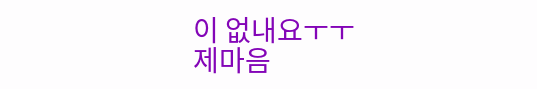이 없내요ㅜㅜ
제마음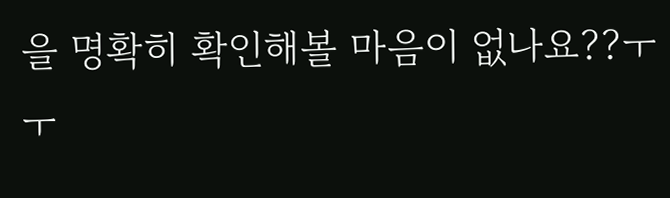을 명확히 확인해볼 마음이 없나요??ㅜㅜ